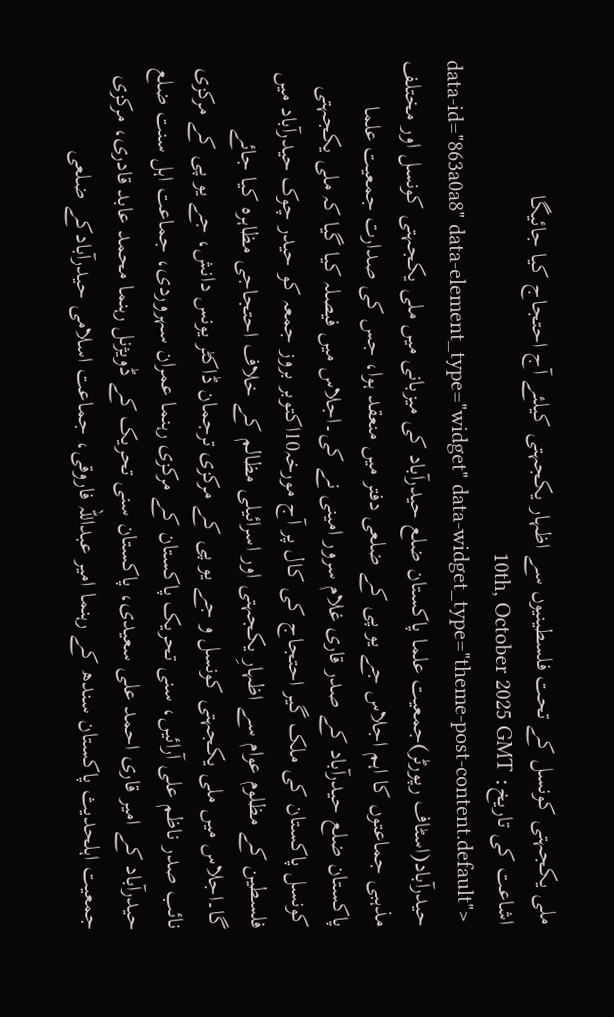ملی یکجہتی کونسل کے تحت فلسطینیوں سے اظہار یکجہتی کیلئے آج احتجاج کیا جائیگا
اشاعت کی تاریخ: 10th, October 2025 GMT
data-id="863a0a8" data-element_type="widget" data-widget_type="theme-post-content.default">
حیدرآباد(اسٹاف رپورٹر)جمعیت علما پاکستان ضلع حیدرآباد کی میزبانی میں ملی یکجہتی کونسل اور مختلف مذہبی جماعتوں کا اہم اجلاس جے یو پی کے ضلعی دفتر میں منعقد ہوا، جس کی صدارت جمعیت علما پاکستان ضلع حیدرآباد کے صدر قاری غلام سرور امینی نے کی۔اجلاس میں فیصلہ کیا گیا کہ ملی یکجہتی کونسل پاکستان کی ملک گیر احتجاج کی کال پر آج مورخہ10اکتوبر بروز جمعہ کو حیدر چوک حیدرآباد میں فلسطین کے مظلوم عوام سے اظہارِ یکجہتی اور اسرائیلی مظالم کے خلاف احتجاجی مظاہرہ کیا جائے گا۔اجلاس میں ملی یکجہتی کونسل و جے یو پی کے مرکزی ترجمان ڈاکٹر یونس دانش، جے یو پی کے مرکزی نائب صدر ناظم علی آرائیں، سنی تحریک پاکستان کے مرکزی رہنما عمران سہروردی، جماعت اہل سنت ضلع حیدرآباد کے امیر قاری احمد علی سعیدی، پاکستان سنی تحریک کے ڈویژنل رہنما محمد عابد قادری، مرکزی جمعیت اہلحدیث پاکستان سندھ کے رہنما امیر عبداللہ فاروقی، جماعت اسلامی حیدرآبادکے ضلعی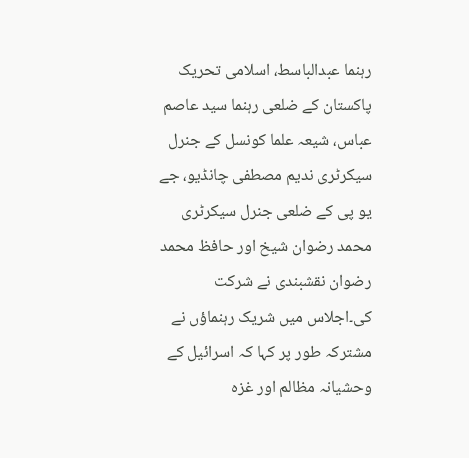رہنما عبدالباسط، اسلامی تحریک پاکستان کے ضلعی رہنما سید عاصم عباس، شیعہ علما کونسل کے جنرل سیکرٹری ندیم مصطفی چانڈیو، جے یو پی کے ضلعی جنرل سیکرٹری محمد رضوان شیخ اور حافظ محمد رضوان نقشبندی نے شرکت کی۔اجلاس میں شریک رہنماؤں نے مشترکہ طور پر کہا کہ اسرائیل کے وحشیانہ مظالم اور غزہ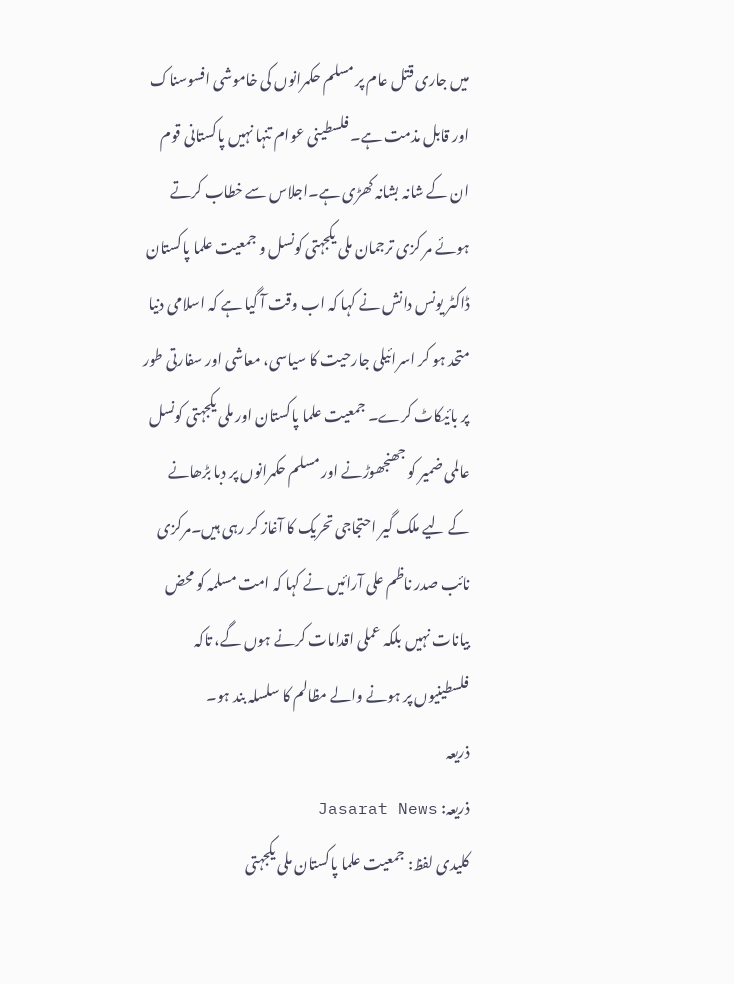میں جاری قتل عام پر مسلم حکمرانوں کی خاموشی افسوسناک اور قابل مذمت ہے۔ فلسطینی عوام تنہا نہیں پاکستانی قوم ان کے شانہ بشانہ کھڑی ہے۔اجلاس سے خطاب کرتے ہوئے مر کزی ترجمان ملی یکجہتی کونسل و جمعیت علما پاکستان ڈاکٹر یونس دانش نے کہا کہ اب وقت آ گیا ہے کہ اسلامی دنیا متحد ہو کر اسرائیلی جارحیت کا سیاسی، معاشی اور سفارتی طور پر بائیکاٹ کرے۔ جمعیت علما پاکستان اور ملی یکجہتی کونسل عالمی ضمیر کو جھنجھوڑنے اور مسلم حکمرانوں پر دبا بڑھانے کے لیے ملک گیر احتجاجی تحریک کا آغاز کر رہی ہیں۔مرکزی نائب صدر ناظم علی آرائیں نے کہا کہ امت مسلمہ کو محض بیانات نہیں بلکہ عملی اقدامات کرنے ہوں گے، تاکہ فلسطینیوں پر ہونے والے مظالم کا سلسلہ بند ہو۔
ذریعہ
ذریعہ: Jasarat News
کلیدی لفظ: جمعیت علما پاکستان ملی یکجہتی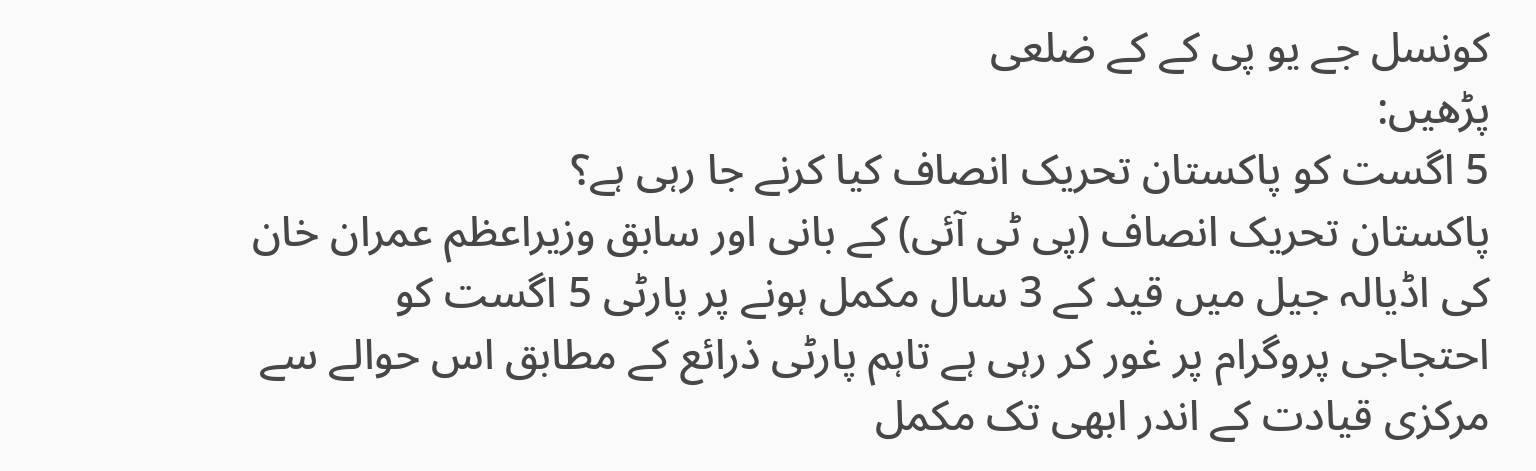کونسل جے یو پی کے کے ضلعی
پڑھیں:
5 اگست کو پاکستان تحریک انصاف کیا کرنے جا رہی ہے؟
پاکستان تحریک انصاف (پی ٹی آئی) کے بانی اور سابق وزیراعظم عمران خان کی اڈیالہ جیل میں قید کے 3 سال مکمل ہونے پر پارٹی 5 اگست کو احتجاجی پروگرام پر غور کر رہی ہے تاہم پارٹی ذرائع کے مطابق اس حوالے سے مرکزی قیادت کے اندر ابھی تک مکمل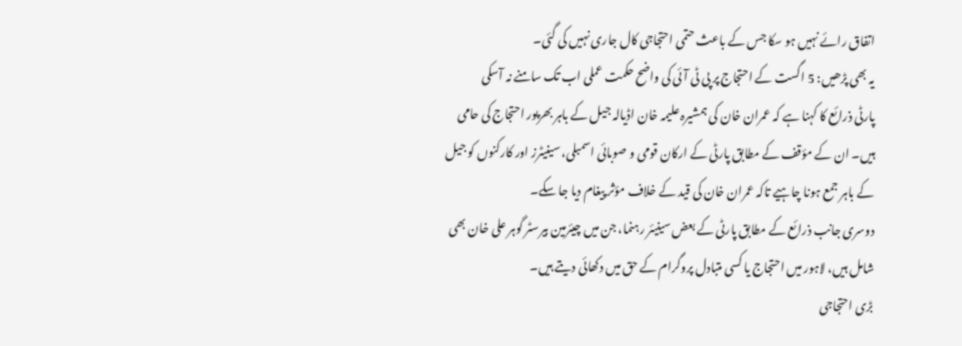اتفاق رائے نہیں ہو سکا جس کے باعث حتمی احتجاجی کال جاری نہیں کی گئی۔
یہ بھی پڑھیں: 5 اگست کے احتجاج پر پی ٹی آئی کی واضح حکمت عملی اب تک سامنے نہ آسکی
پارٹی ذرائع کا کہنا ہے کہ عمران خان کی ہمشیرہ علیمہ خان اڈیالہ جیل کے باہر بھرپور احتجاج کی حامی ہیں۔ ان کے مؤقف کے مطابق پارٹی کے ارکان قومی و صوبائی اسمبلی، سینیٹرز اور کارکنوں کو جیل کے باہر جمع ہونا چاہیے تاکہ عمران خان کی قید کے خلاف مؤثر پیغام دیا جا سکے۔
دوسری جانب ذرائع کے مطابق پارٹی کے بعض سینیئر رہنما، جن میں چیئرمین بیرسٹر گوہر علی خان بھی شامل ہیں، لاہور میں احتجاج یا کسی متبادل پروگرام کے حق میں دکھائی دیتے ہیں۔
بڑی احتجاجی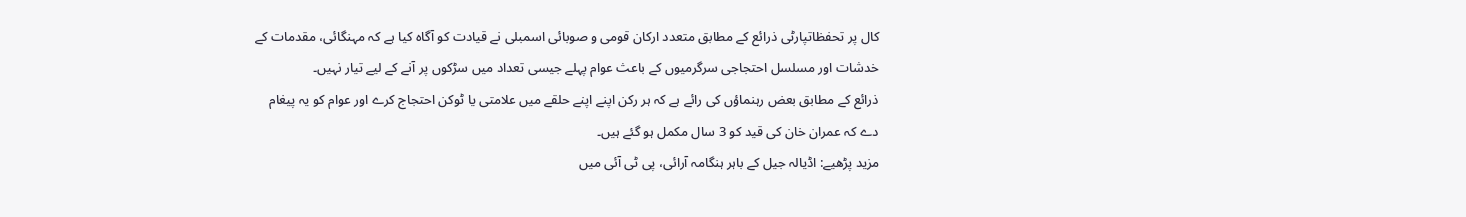کال پر تحفظاتپارٹی ذرائع کے مطابق متعدد ارکان قومی و صوبائی اسمبلی نے قیادت کو آگاہ کیا ہے کہ مہنگائی، مقدمات کے خدشات اور مسلسل احتجاجی سرگرمیوں کے باعث عوام پہلے جیسی تعداد میں سڑکوں پر آنے کے لیے تیار نہیں۔
ذرائع کے مطابق بعض رہنماؤں کی رائے ہے کہ ہر رکن اپنے اپنے حلقے میں علامتی یا ٹوکن احتجاج کرے اور عوام کو یہ پیغام دے کہ عمران خان کی قید کو 3 سال مکمل ہو گئے ہیں۔
مزید پڑھیے: اڈیالہ جیل کے باہر ہنگامہ آرائی، پی ٹی آئی میں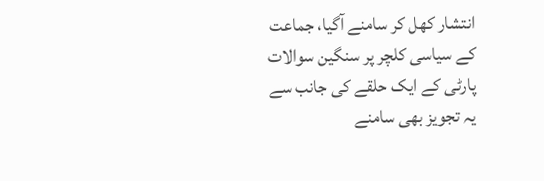انتشار کھل کر سامنے آگیا، جماعت کے سیاسی کلچر پر سنگین سوالات
پارٹی کے ایک حلقے کی جانب سے یہ تجویز بھی سامنے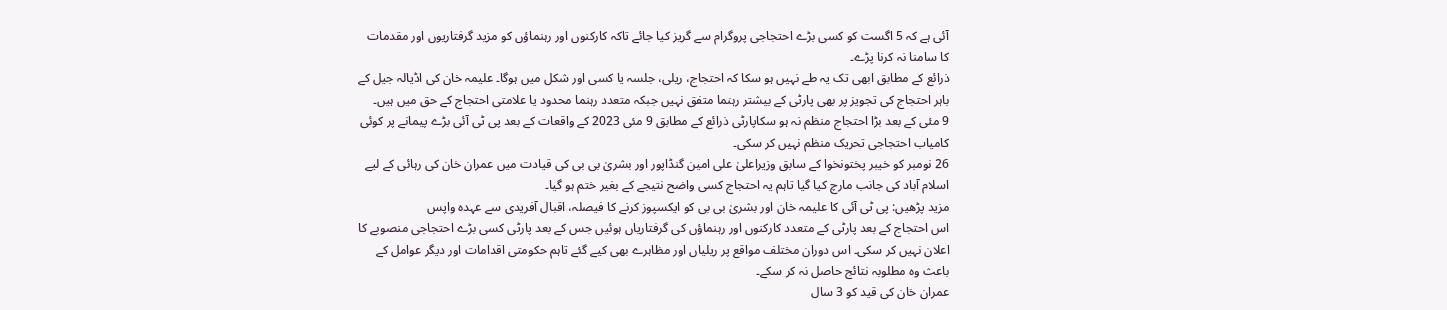آئی ہے کہ 5 اگست کو کسی بڑے احتجاجی پروگرام سے گریز کیا جائے تاکہ کارکنوں اور رہنماؤں کو مزید گرفتاریوں اور مقدمات کا سامنا نہ کرنا پڑے۔
ذرائع کے مطابق ابھی تک یہ طے نہیں ہو سکا کہ احتجاج، ریلی، جلسہ یا کسی اور شکل میں ہوگا۔ علیمہ خان کی اڈیالہ جیل کے باہر احتجاج کی تجویز پر بھی پارٹی کے بیشتر رہنما متفق نہیں جبکہ متعدد رہنما محدود یا علامتی احتجاج کے حق میں ہیں۔
9 مئی کے بعد بڑا احتجاج منظم نہ ہو سکاپارٹی ذرائع کے مطابق 9 مئی 2023 کے واقعات کے بعد پی ٹی آئی بڑے پیمانے پر کوئی کامیاب احتجاجی تحریک منظم نہیں کر سکی۔
26 نومبر کو خیبر پختونخوا کے سابق وزیراعلیٰ علی امین گنڈاپور اور بشریٰ بی بی کی قیادت میں عمران خان کی رہائی کے لیے اسلام آباد کی جانب مارچ کیا گیا تاہم یہ احتجاج کسی واضح نتیجے کے بغیر ختم ہو گیا۔
مزید پڑھیں: پی ٹی آئی کا علیمہ خان اور بشریٰ بی بی کو ایکسپوز کرنے کا فیصلہ، اقبال آفریدی سے عہدہ واپس
اس احتجاج کے بعد پارٹی کے متعدد کارکنوں اور رہنماؤں کی گرفتاریاں ہوئیں جس کے بعد پارٹی کسی بڑے احتجاجی منصوبے کا اعلان نہیں کر سکی۔ اس دوران مختلف مواقع پر ریلیاں اور مظاہرے بھی کیے گئے تاہم حکومتی اقدامات اور دیگر عوامل کے باعث وہ مطلوبہ نتائج حاصل نہ کر سکے۔
عمران خان کی قید کو 3 سال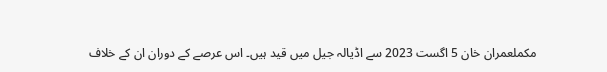مکملعمران خان 5 اگست 2023 سے اڈیالہ جیل میں قید ہیں۔ اس عرصے کے دوران ان کے خلاف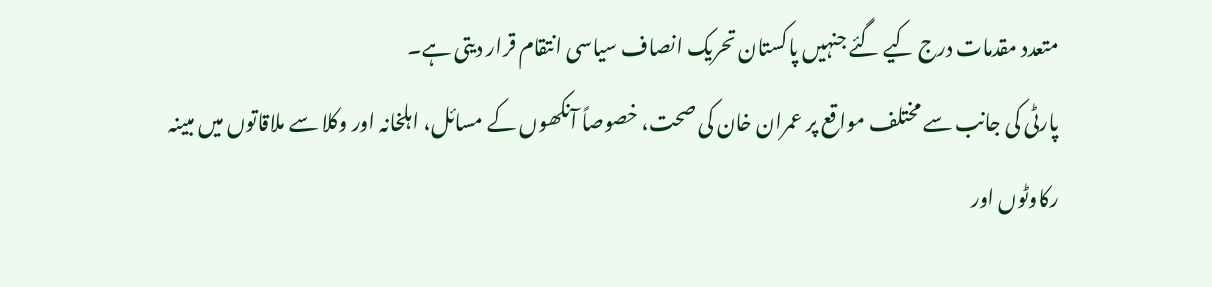متعدد مقدمات درج کیے گئے جنہیں پاکستان تحریک انصاف سیاسی انتقام قرار دیتی ہے۔
پارٹی کی جانب سے مختلف مواقع پر عمران خان کی صحت، خصوصاً آنکھوں کے مسائل، اہلخانہ اور وکلا سے ملاقاتوں میں مبینہ رکاوٹوں اور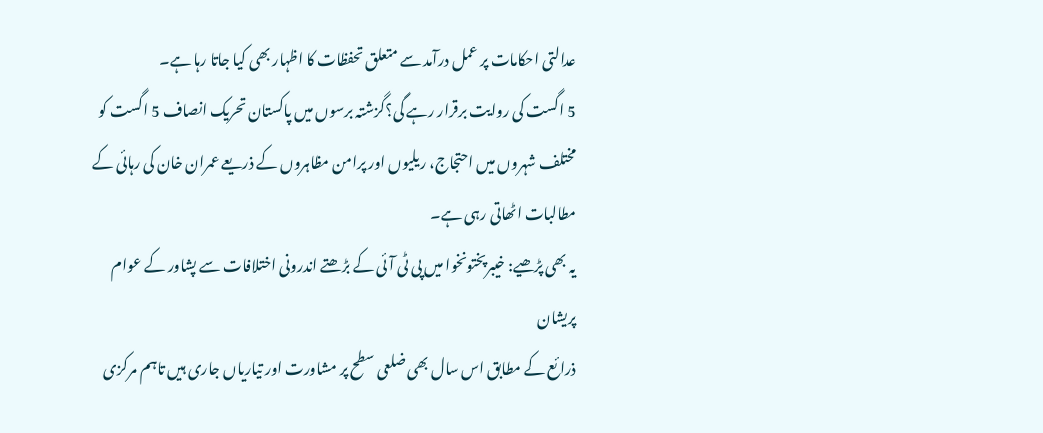عدالتی احکامات پر عمل درآمد سے متعلق تحفظات کا اظہار بھی کیا جاتا رہا ہے۔
5 اگست کی روایت برقرار رہے گی؟گزشتہ برسوں میں پاکستان تحریک انصاف 5 اگست کو مختلف شہروں میں احتجاج، ریلیوں اور پرامن مظاہروں کے ذریعے عمران خان کی رہائی کے مطالبات اٹھاتی رہی ہے۔
یہ بھی پڑھیے: خیبرپختونخوا میں پی ٹی آئی کے بڑھتے اندرونی اختلافات سے پشاور کے عوام پریشان
ذرائع کے مطابق اس سال بھی ضلعی سطح پر مشاورت اور تیاریاں جاری ہیں تاہم مرکزی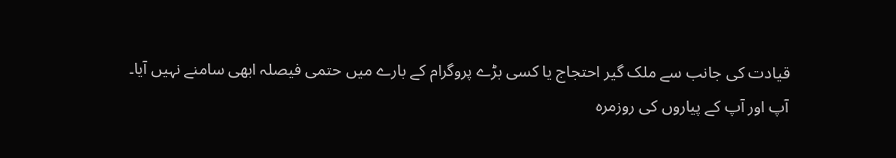قیادت کی جانب سے ملک گیر احتجاج یا کسی بڑے پروگرام کے بارے میں حتمی فیصلہ ابھی سامنے نہیں آیا۔
آپ اور آپ کے پیاروں کی روزمرہ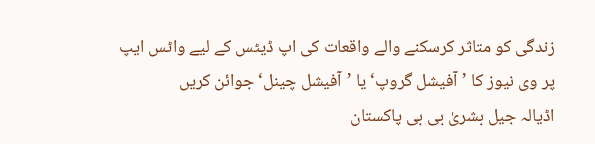زندگی کو متاثر کرسکنے والے واقعات کی اپ ڈیٹس کے لیے واٹس ایپ پر وی نیوز کا ’آفیشل گروپ‘ یا ’آفیشل چینل‘ جوائن کریں
اڈیالہ جیل بشریٰ بی بی پاکستان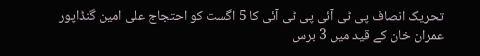تحریک انصاف پی ٹی آئی پی ٹی آئی کا 5 اگست کو احتجاج علی امین گنڈاپور عمران خان کے قید میں 3 برس